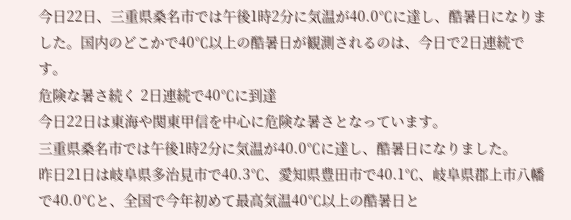今日22日、三重県桑名市では午後1時2分に気温が40.0℃に達し、酷暑日になりました。国内のどこかで40℃以上の酷暑日が観測されるのは、今日で2日連続です。
危険な暑さ続く 2日連続で40℃に到達
今日22日は東海や関東甲信を中心に危険な暑さとなっています。
三重県桑名市では午後1時2分に気温が40.0℃に達し、酷暑日になりました。
昨日21日は岐阜県多治見市で40.3℃、愛知県豊田市で40.1℃、岐阜県郡上市八幡で40.0℃と、全国で今年初めて最高気温40℃以上の酷暑日と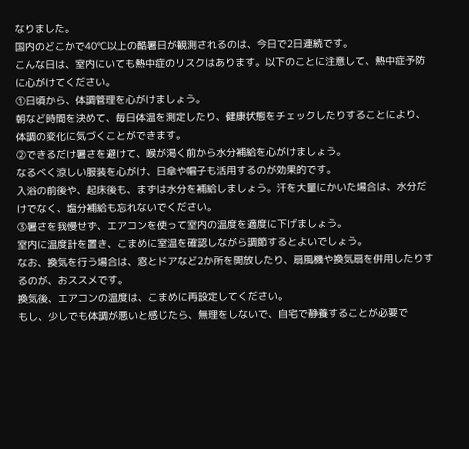なりました。
国内のどこかで40℃以上の酷暑日が観測されるのは、今日で2日連続です。
こんな日は、室内にいても熱中症のリスクはあります。以下のことに注意して、熱中症予防に心がけてください。
①日頃から、体調管理を心がけましょう。
朝など時間を決めて、毎日体温を測定したり、健康状態をチェックしたりすることにより、体調の変化に気づくことができます。
②できるだけ暑さを避けて、喉が渇く前から水分補給を心がけましょう。
なるべく涼しい服装を心がけ、日傘や帽子も活用するのが効果的です。
入浴の前後や、起床後も、まずは水分を補給しましょう。汗を大量にかいた場合は、水分だけでなく、塩分補給も忘れないでください。
③暑さを我慢せず、エアコンを使って室内の温度を適度に下げましょう。
室内に温度計を置き、こまめに室温を確認しながら調節するとよいでしょう。
なお、換気を行う場合は、窓とドアなど2か所を開放したり、扇風機や換気扇を併用したりするのが、おススメです。
換気後、エアコンの温度は、こまめに再設定してください。
もし、少しでも体調が悪いと感じたら、無理をしないで、自宅で静養することが必要で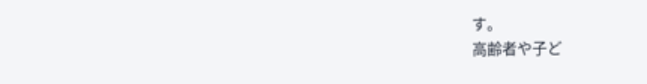す。
高齢者や子ど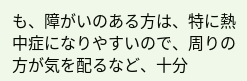も、障がいのある方は、特に熱中症になりやすいので、周りの方が気を配るなど、十分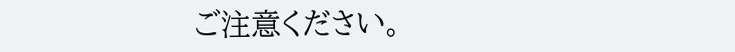ご注意ください。